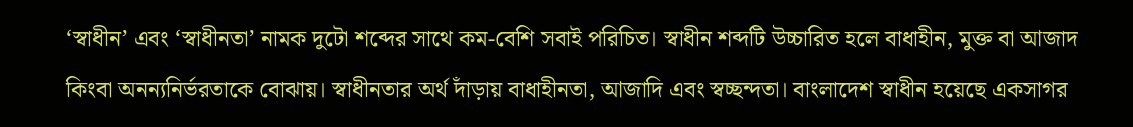‘স্বাধীন’ এবং ‘স্বাধীনতা’ নামক দুটো শব্দের সাথে কম-বেশি সবাই পরিচিত। স্বাধীন শব্দটি উচ্চারিত হলে বাধাহীন, মুক্ত বা আজাদ কিংবা অনন্যনির্ভরতাকে বোঝায়। স্বাধীনতার অর্থ দাঁড়ায় বাধাহীনতা, আজাদি এবং স্বচ্ছন্দতা। বাংলাদেশ স্বাধীন হয়েছে একসাগর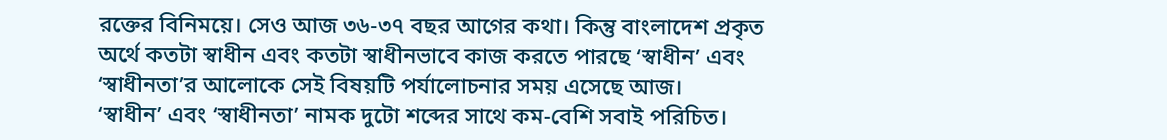রক্তের বিনিময়ে। সেও আজ ৩৬-৩৭ বছর আগের কথা। কিন্তু বাংলাদেশ প্রকৃত অর্থে কতটা স্বাধীন এবং কতটা স্বাধীনভাবে কাজ করতে পারছে ‘স্বাধীন’ এবং ‘স্বাধীনতা’র আলোকে সেই বিষয়টি পর্যালোচনার সময় এসেছে আজ।
‘স্বাধীন’ এবং ‘স্বাধীনতা’ নামক দুটো শব্দের সাথে কম-বেশি সবাই পরিচিত।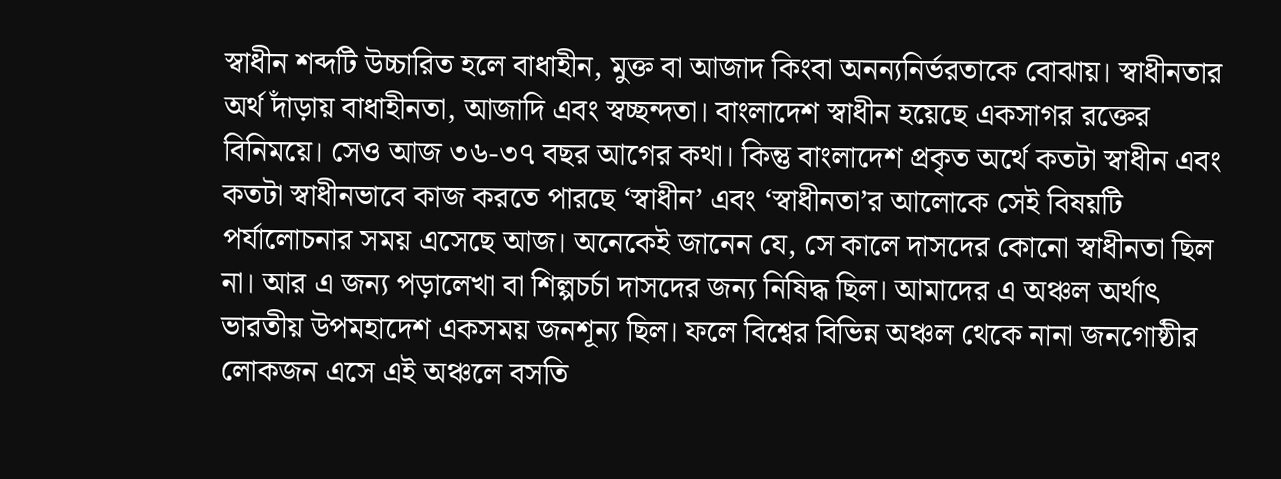স্বাধীন শব্দটি উচ্চারিত হলে বাধাহীন, মুক্ত বা আজাদ কিংবা অনন্যনির্ভরতাকে বোঝায়। স্বাধীনতার অর্থ দাঁড়ায় বাধাহীনতা, আজাদি এবং স্বচ্ছন্দতা। বাংলাদেশ স্বাধীন হয়েছে একসাগর রক্তের বিনিময়ে। সেও আজ ৩৬-৩৭ বছর আগের কথা। কিন্তু বাংলাদেশ প্রকৃত অর্থে কতটা স্বাধীন এবং কতটা স্বাধীনভাবে কাজ করতে পারছে ‘স্বাধীন’ এবং ‘স্বাধীনতা’র আলোকে সেই বিষয়টি পর্যালোচনার সময় এসেছে আজ। অনেকেই জানেন যে, সে কালে দাসদের কোনো স্বাধীনতা ছিল না। আর এ জন্য পড়ালেখা বা শিল্পচর্চা দাসদের জন্য নিষিদ্ধ ছিল। আমাদের এ অঞ্চল অর্থাৎ ভারতীয় উপমহাদেশ একসময় জনশূন্য ছিল। ফলে বিশ্বের বিভিন্ন অঞ্চল থেকে নানা জনগোষ্ঠীর লোকজন এসে এই অঞ্চলে বসতি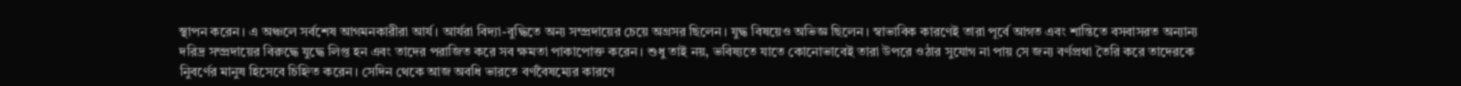স্থাপন করেন। এ অঞ্চলে সর্বশেষ আগমনকারীরা আর্য। আর্যরা বিদ্যা-বুদ্ধিতে অন্য সম্প্রদায়ের চেয়ে অগ্রসর ছিলেন। যুদ্ধ বিষয়েও অভিজ্ঞ ছিলেন। স্বাভাবিক কারণেই তারা পূর্বে আগত এবং শান্তিতে বসবাসরত অন্যান্য দরিদ্র সম্প্রদায়ের বিরুদ্ধে যুদ্ধে লিপ্ত হন এবং তাদের পরাজিত করে সব ক্ষমতা পাকাপোক্ত করেন। শুধু তাই নয়, ভবিষ্যতে যাতে কোনোভাবেই তারা উপরে ওঠার সুযোগ না পায় সে জন্য বর্ণপ্রথা তৈরি করে তাদেরকে নিুবর্ণের মানুষ হিসেবে চিহ্নিত করেন। সেদিন থেকে আজ অবধি ভারতে বর্ণবৈষম্যের কারণে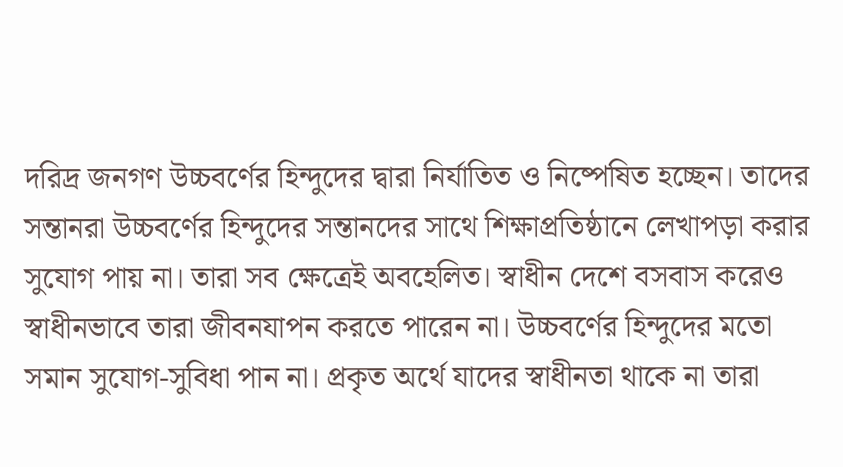দরিদ্র জনগণ উচ্চবর্ণের হিন্দুদের দ্বারা নির্যাতিত ও নিষ্পেষিত হচ্ছেন। তাদের সন্তানরা উচ্চবর্ণের হিন্দুদের সন্তানদের সাথে শিক্ষাপ্রতিষ্ঠানে লেখাপড়া করার সুযোগ পায় না। তারা সব ক্ষেত্রেই অবহেলিত। স্বাধীন দেশে বসবাস করেও স্বাধীনভাবে তারা জীবনযাপন করতে পারেন না। উচ্চবর্ণের হিন্দুদের মতো সমান সুযোগ-সুবিধা পান না। প্রকৃত অর্থে যাদের স্বাধীনতা থাকে না তারা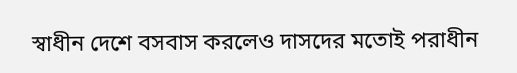স্বাধীন দেশে বসবাস করলেও দাসদের মতোই পরাধীন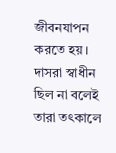জীবনযাপন করতে হয়। দাসরা স্বাধীন ছিল না বলেই তারা তৎকালে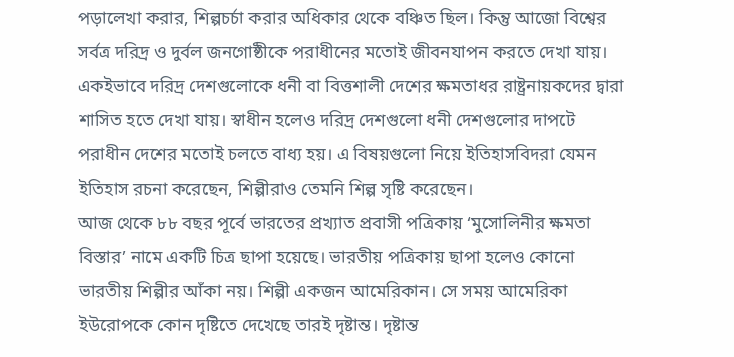পড়ালেখা করার, শিল্পচর্চা করার অধিকার থেকে বঞ্চিত ছিল। কিন্তু আজো বিশ্বের সর্বত্র দরিদ্র ও দুর্বল জনগোষ্ঠীকে পরাধীনের মতোই জীবনযাপন করতে দেখা যায়। একইভাবে দরিদ্র দেশগুলোকে ধনী বা বিত্তশালী দেশের ক্ষমতাধর রাষ্ট্রনায়কদের দ্বারা শাসিত হতে দেখা যায়। স্বাধীন হলেও দরিদ্র দেশগুলো ধনী দেশগুলোর দাপটে পরাধীন দেশের মতোই চলতে বাধ্য হয়। এ বিষয়গুলো নিয়ে ইতিহাসবিদরা যেমন ইতিহাস রচনা করেছেন, শিল্পীরাও তেমনি শিল্প সৃষ্টি করেছেন।
আজ থেকে ৮৮ বছর পূর্বে ভারতের প্রখ্যাত প্রবাসী পত্রিকায় ‘মুসোলিনীর ক্ষমতা বিস্তার’ নামে একটি চিত্র ছাপা হয়েছে। ভারতীয় পত্রিকায় ছাপা হলেও কোনো ভারতীয় শিল্পীর আঁকা নয়। শিল্পী একজন আমেরিকান। সে সময় আমেরিকা ইউরোপকে কোন দৃষ্টিতে দেখেছে তারই দৃষ্টান্ত। দৃষ্টান্ত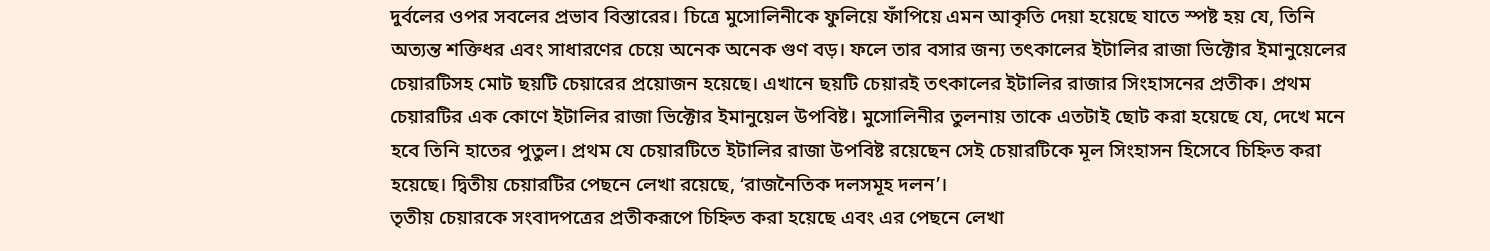দুর্বলের ওপর সবলের প্রভাব বিস্তারের। চিত্রে মুসোলিনীকে ফুলিয়ে ফাঁপিয়ে এমন আকৃতি দেয়া হয়েছে যাতে স্পষ্ট হয় যে, তিনি অত্যন্ত শক্তিধর এবং সাধারণের চেয়ে অনেক অনেক গুণ বড়। ফলে তার বসার জন্য তৎকালের ইটালির রাজা ভিক্টোর ইমানুয়েলের চেয়ারটিসহ মোট ছয়টি চেয়ারের প্রয়োজন হয়েছে। এখানে ছয়টি চেয়ারই তৎকালের ইটালির রাজার সিংহাসনের প্রতীক। প্রথম চেয়ারটির এক কোণে ইটালির রাজা ভিক্টোর ইমানুয়েল উপবিষ্ট। মুসোলিনীর তুলনায় তাকে এতটাই ছোট করা হয়েছে যে, দেখে মনে হবে তিনি হাতের পুতুল। প্রথম যে চেয়ারটিতে ইটালির রাজা উপবিষ্ট রয়েছেন সেই চেয়ারটিকে মূল সিংহাসন হিসেবে চিহ্নিত করা হয়েছে। দ্বিতীয় চেয়ারটির পেছনে লেখা রয়েছে, ‘রাজনৈতিক দলসমূহ দলন’।
তৃতীয় চেয়ারকে সংবাদপত্রের প্রতীকরূপে চিহ্নিত করা হয়েছে এবং এর পেছনে লেখা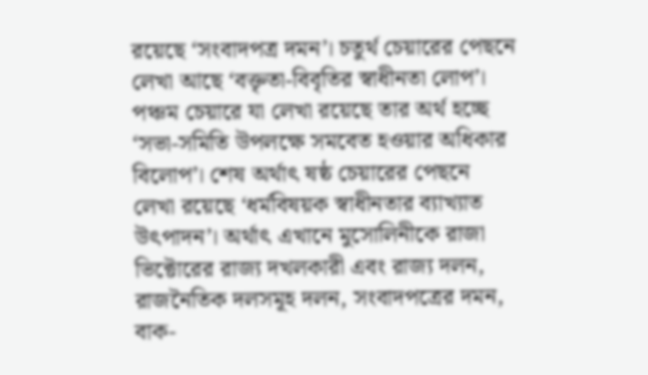রয়েছে ‘সংবাদপত্র দমন’। চতুর্থ চেয়ারের পেছনে লেখা আছে ‘বক্তৃতা-বিবৃতির স্বাধীনতা লোপ’। পঞ্চম চেয়ারে যা লেখা রয়েছে তার অর্থ হচ্ছে ‘সভা-সমিতি উপলক্ষে সমবেত হওয়ার অধিকার বিলোপ’। শেষ অর্থাৎ ষষ্ঠ চেয়ারের পেছনে লেখা রয়েছে ‘ধর্মবিষয়ক স্বাধীনতার ব্যাখ্যাত উৎপাদন’। অর্থাৎ এখানে মুসোলিনীকে রাজা ভিক্টোরের রাজ্য দখলকারী এবং রাজ্য দলন, রাজনৈতিক দলসমূহ দলন, সংবাদপত্রের দমন, বাক-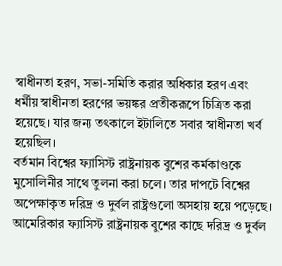স্বাধীনতা হরণ, সভা-সমিতি করার অধিকার হরণ এবং ধর্মীয় স্বাধীনতা হরণের ভয়ঙ্কর প্রতীকরূপে চিত্রিত করা হয়েছে। যার জন্য তৎকালে ইটালিতে সবার স্বাধীনতা খর্ব হয়েছিল।
বর্তমান বিশ্বের ফ্যাসিস্ট রাষ্ট্রনায়ক বুশের কর্মকাণ্ডকে মুসোলিনীর সাথে তুলনা করা চলে। তার দাপটে বিশ্বের অপেক্ষাকৃত দরিদ্র ও দুর্বল রাষ্ট্রগুলো অসহায় হয়ে পড়েছে। আমেরিকার ফ্যাসিস্ট রাষ্ট্রনায়ক বুশের কাছে দরিদ্র ও দুর্বল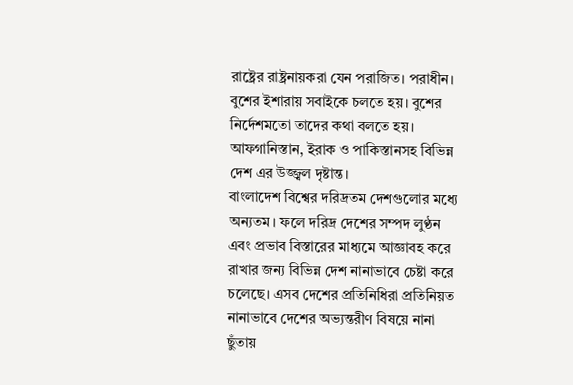রাষ্ট্রের রাষ্ট্রনায়করা যেন পরাজিত। পরাধীন। বুশের ইশারায় সবাইকে চলতে হয়। বুশের নির্দেশমতো তাদের কথা বলতে হয়। আফগানিস্তান, ইরাক ও পাকিস্তানসহ বিভিন্ন দেশ এর উজ্জ্বল দৃষ্টান্ত।
বাংলাদেশ বিশ্বের দরিদ্রতম দেশগুলোর মধ্যে অন্যতম। ফলে দরিদ্র দেশের সম্পদ লুণ্ঠন এবং প্রভাব বিস্তারের মাধ্যমে আজ্ঞাবহ করে রাখার জন্য বিভিন্ন দেশ নানাভাবে চেষ্টা করে চলেছে। এসব দেশের প্রতিনিধিরা প্রতিনিয়ত নানাভাবে দেশের অভ্যন্তরীণ বিষয়ে নানা ছুঁতায়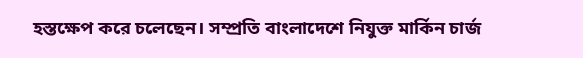হস্তক্ষেপ করে চলেছেন। সম্প্রতি বাংলাদেশে নিযুক্ত মার্কিন চার্জ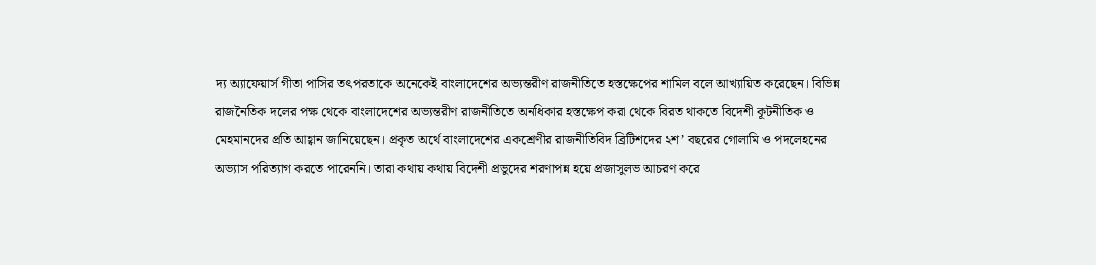দ্য অ্যাফেয়ার্স গীতা পাসির তৎপরতাকে অনেকেই বাংলাদেশের অভ্যন্তরীণ রাজনীতিতে হস্তক্ষেপের শামিল বলে আখ্যায়িত করেছেন। বিভিন্ন রাজনৈতিক দলের পক্ষ থেকে বাংলাদেশের অভ্যন্তরীণ রাজনীতিতে অনধিকার হস্তক্ষেপ করা থেকে বিরত থাকতে বিদেশী কূটনীতিক ও মেহমানদের প্রতি আহ্বান জানিয়েছেন। প্রকৃত অর্থে বাংলাদেশের একশ্রেণীর রাজনীতিবিদ ব্রিটিশদের ২শ’ বছরের গোলামি ও পদলেহনের অভ্যাস পরিত্যাগ করতে পারেননি। তারা কথায় কথায় বিদেশী প্রভুদের শরণাপন্ন হয়ে প্রজাসুলভ আচরণ করে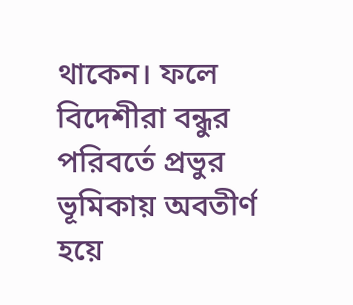থাকেন। ফলে বিদেশীরা বন্ধুর পরিবর্তে প্রভুর ভূমিকায় অবতীর্ণ হয়ে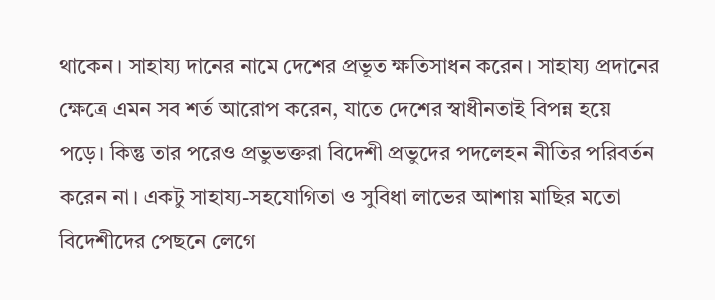থাকেন। সাহায্য দানের নামে দেশের প্রভূত ক্ষতিসাধন করেন। সাহায্য প্রদানের ক্ষেত্রে এমন সব শর্ত আরোপ করেন, যাতে দেশের স্বাধীনতাই বিপন্ন হয়ে পড়ে। কিন্তু তার পরেও প্রভুভক্তরা বিদেশী প্রভুদের পদলেহন নীতির পরিবর্তন করেন না। একটু সাহায্য-সহযোগিতা ও সুবিধা লাভের আশায় মাছির মতো বিদেশীদের পেছনে লেগে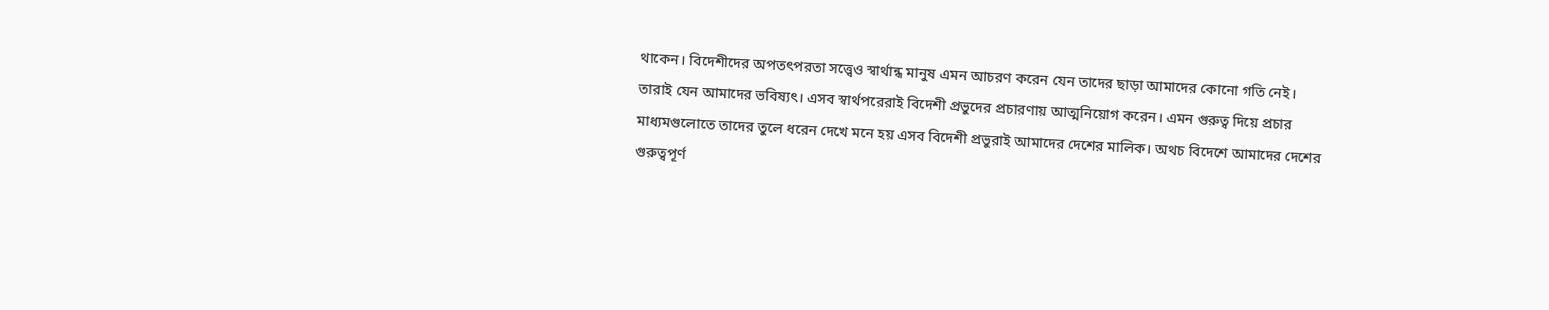থাকেন। বিদেশীদের অপতৎপরতা সত্ত্বেও স্বার্থান্ধ মানুষ এমন আচরণ করেন যেন তাদের ছাড়া আমাদের কোনো গতি নেই। তারাই যেন আমাদের ভবিষ্যৎ। এসব স্বার্থপরেরাই বিদেশী প্রভুদের প্রচারণায় আত্মনিয়োগ করেন। এমন গুরুত্ব দিয়ে প্রচার মাধ্যমগুলোতে তাদের তুলে ধরেন দেখে মনে হয় এসব বিদেশী প্রভুরাই আমাদের দেশের মালিক। অথচ বিদেশে আমাদের দেশের গুরুত্বপূর্ণ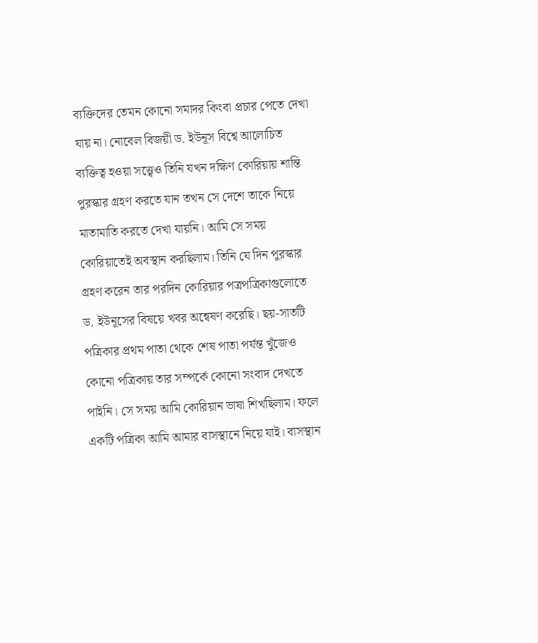ব্যক্তিদের তেমন কোনো সমাদর কিংবা প্রচার পেতে দেখা যায় না। নোবেল বিজয়ী ড. ইউনূস বিশ্বে আলোচিত ব্যক্তিত্ব হওয়া সত্ত্বেও তিনি যখন দক্ষিণ কোরিয়ায় শান্তি পুরস্কার গ্রহণ করতে যান তখন সে দেশে তাকে নিয়ে মাতামাতি করতে দেখা যায়নি। আমি সে সময় কোরিয়াতেই অবস্থান করছিলাম। তিনি যে দিন পুরস্কার গ্রহণ করেন তার পরদিন কোরিয়ার পত্রপত্রিকাগুলোতে ড. ইউনূসের বিষয়ে খবর অন্বেষণ করেছি। ছয়-সাতটি পত্রিকার প্রথম পাতা থেকে শেষ পাতা পর্যন্ত খুঁজেও কোনো পত্রিকায় তার সম্পর্কে কোনো সংবাদ দেখতে পাইনি। সে সময় আমি কোরিয়ান ভাষা শিখছিলাম। ফলে একটি পত্রিকা আমি আমার বাসস্থানে নিয়ে যাই। বাসস্থান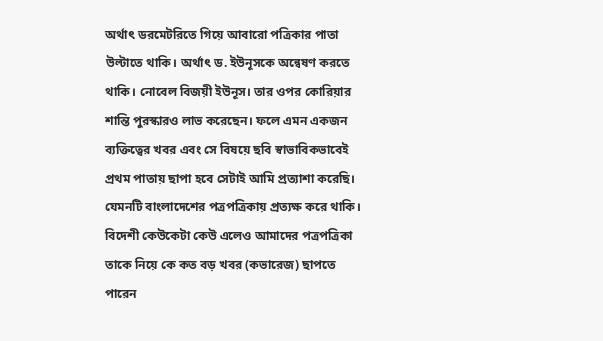অর্থাৎ ডরমেটরিতে গিয়ে আবারো পত্রিকার পাতা উল্টাতে থাকি। অর্থাৎ ড. ইউনূসকে অন্বেষণ করতে থাকি। নোবেল বিজয়ী ইউনূস। তার ওপর কোরিয়ার শান্তি পুরস্কারও লাভ করেছেন। ফলে এমন একজন ব্যক্তিত্বের খবর এবং সে বিষয়ে ছবি স্বাভাবিকভাবেই প্রথম পাতায় ছাপা হবে সেটাই আমি প্রত্যাশা করেছি। যেমনটি বাংলাদেশের পত্রপত্রিকায় প্রত্যক্ষ করে থাকি। বিদেশী কেউকেটা কেউ এলেও আমাদের পত্রপত্রিকা তাকে নিয়ে কে কত বড় খবর (কভারেজ) ছাপতে পারেন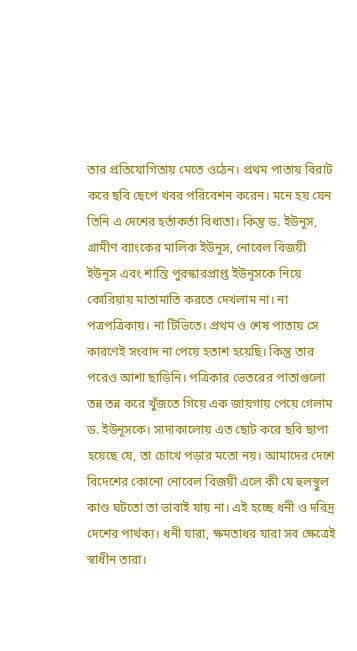তার প্রতিযোগিতায় মেতে ওঠেন। প্রথম পাতায় বিরাট করে ছবি ছেপে খবর পরিবেশন করেন। মনে হয় যেন তিনি এ দেশের হর্তাকর্তা বিধাতা। কিন্তু ড. ইউনূস, গ্রামীণ ব্যাংকের মালিক ইউনূস, নোবেল বিজয়ী ইউনূস এবং শান্তি পুরস্কারপ্রাপ্ত ইউনূসকে নিয়ে কোরিয়ায় মাতামাতি করতে দেখলাম না। না পত্রপত্রিকায়। না টিভিতে। প্রথম ও শেষ পাতায় সে কারণেই সংবাদ না পেয়ে হতাশ হয়েছি। কিন্তু তার পরেও আশা ছাড়িনি। পত্রিকার ভেতরের পাতাগুলো তন্ন তন্ন করে খুঁজতে গিয়ে এক জায়গায় পেয়ে গেলাম ড. ইউনূসকে। সাদাকালোয় এত ছোট করে ছবি ছাপা হয়েছে যে, তা চোখে পড়ার মতো নয়। আমাদের দেশে বিদেশের কোনো নোবেল বিজয়ী এলে কী যে হুলস্থুল কাণ্ড ঘটতো তা ভাবাই যায় না। এই হচ্ছে ধনী ও দরিদ্র দেশের পার্থক্য। ধনী যারা, ক্ষমতাধর যারা সব ক্ষেত্রেই স্বাধীন তারা।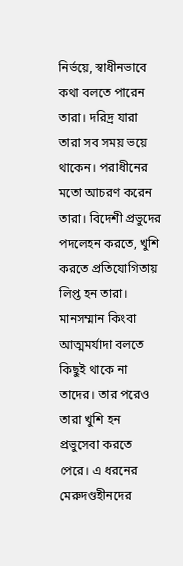নির্ভয়ে, স্বাধীনভাবে কথা বলতে পারেন তারা। দরিদ্র যারা তারা সব সময় ভয়ে থাকেন। পরাধীনের মতো আচরণ করেন তারা। বিদেশী প্রভুদের পদলেহন করতে, খুশি করতে প্রতিযোগিতায় লিপ্ত হন তারা। মানসম্মান কিংবা আত্মমর্যাদা বলতে কিছুই থাকে না তাদের। তার পরেও তারা খুশি হন প্রভুসেবা করতে পেরে। এ ধরনের মেরুদণ্ডহীনদের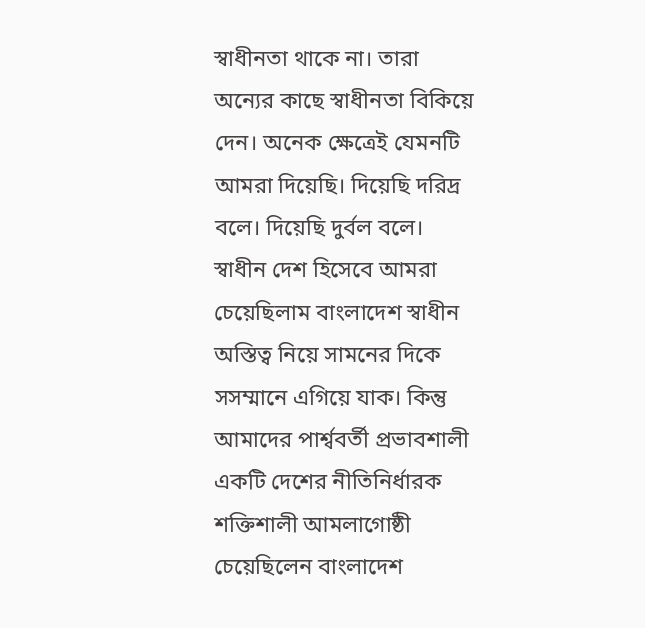স্বাধীনতা থাকে না। তারা অন্যের কাছে স্বাধীনতা বিকিয়ে দেন। অনেক ক্ষেত্রেই যেমনটি আমরা দিয়েছি। দিয়েছি দরিদ্র বলে। দিয়েছি দুর্বল বলে।
স্বাধীন দেশ হিসেবে আমরা চেয়েছিলাম বাংলাদেশ স্বাধীন অস্তিত্ব নিয়ে সামনের দিকে সসম্মানে এগিয়ে যাক। কিন্তু আমাদের পার্শ্ববর্তী প্রভাবশালী একটি দেশের নীতিনির্ধারক শক্তিশালী আমলাগোষ্ঠী চেয়েছিলেন বাংলাদেশ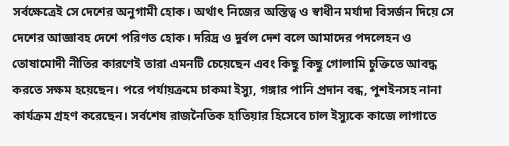সর্বক্ষেত্রেই সে দেশের অনুগামী হোক। অর্থাৎ নিজের অস্তিত্ব ও স্বাধীন মর্যাদা বিসর্জন দিয়ে সে দেশের আজ্ঞাবহ দেশে পরিণত হোক। দরিদ্র ও দুর্বল দেশ বলে আমাদের পদলেহন ও তোষামোদী নীতির কারণেই তারা এমনটি চেয়েছেন এবং কিছু কিছু গোলামি চুক্তিতে আবদ্ধ করতে সক্ষম হয়েছেন। পরে পর্যায়ক্রমে চাকমা ইস্যু, গঙ্গার পানি প্রদান বন্ধ, পুশইনসহ নানা কার্যক্রম গ্রহণ করেছেন। সর্বশেষ রাজনৈতিক হাতিয়ার হিসেবে চাল ইস্যুকে কাজে লাগাতে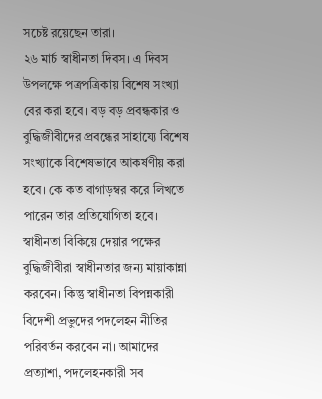সচেষ্ট রয়েছেন তারা।
২৬ মার্চ স্বাধীনতা দিবস। এ দিবস উপলক্ষে পত্রপত্রিকায় বিশেষ সংখ্যা বের করা হবে। বড় বড় প্রবন্ধকার ও বুদ্ধিজীবীদের প্রবন্ধের সাহায্যে বিশেষ সংখ্যাকে বিশেষভাবে আকর্ষণীয় করা হবে। কে কত বাগাড়ম্বর করে লিখতে পারেন তার প্রতিযোগিতা হবে। স্বাধীনতা বিকিয়ে দেয়ার পক্ষের বুদ্ধিজীবীরা স্বাধীনতার জন্য মায়াকান্না করবেন। কিন্তু স্বাধীনতা বিপন্নকারী বিদেশী প্রভুদের পদলেহন নীতির পরিবর্তন করবেন না। আমাদের প্রত্যাশা, পদলেহনকারী সব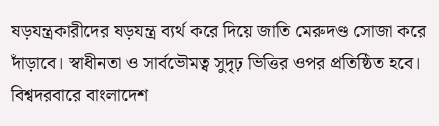ষড়যন্ত্রকারীদের ষড়যন্ত্র ব্যর্থ করে দিয়ে জাতি মেরুদণ্ড সোজা করে দাঁড়াবে। স্বাধীনতা ও সার্বভৌমত্ব সুদৃঢ় ভিত্তির ওপর প্রতিষ্ঠিত হবে। বিশ্বদরবারে বাংলাদেশ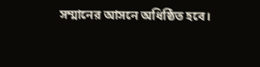সম্মানের আসনে অধিষ্ঠিত হবে।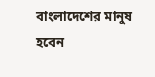বাংলাদেশের মানুষ হবেন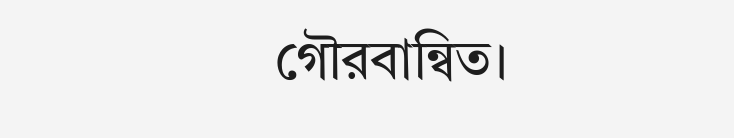গৌরবান্বিত।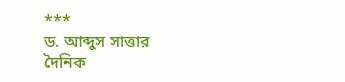***
ড. আব্দুস সাত্তার
দৈনিক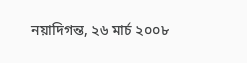নয়াদিগন্ত, ২৬ মার্চ ২০০৮